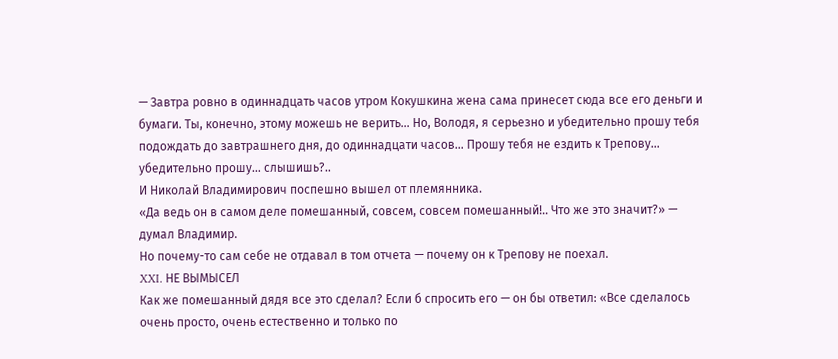— Завтра ровно в одиннадцать часов утром Кокушкина жена сама принесет сюда все его деньги и бумаги. Ты, конечно, этому можешь не верить… Но, Володя, я серьезно и убедительно прошу тебя подождать до завтрашнего дня, до одиннадцати часов… Прошу тебя не ездить к Трепову… убедительно прошу… слышишь?..
И Николай Владимирович поспешно вышел от племянника.
«Да ведь он в самом деле помешанный, совсем, совсем помешанный!.. Что же это значит?» — думал Владимир.
Но почему-то сам себе не отдавал в том отчета — почему он к Трепову не поехал.
XXI. НЕ ВЫМЫСЕЛ
Как же помешанный дядя все это сделал? Если б спросить его — он бы ответил: «Все сделалось очень просто, очень естественно и только по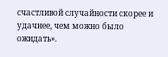счастливой случайности скорее и удачнее, чем можно было ожидать».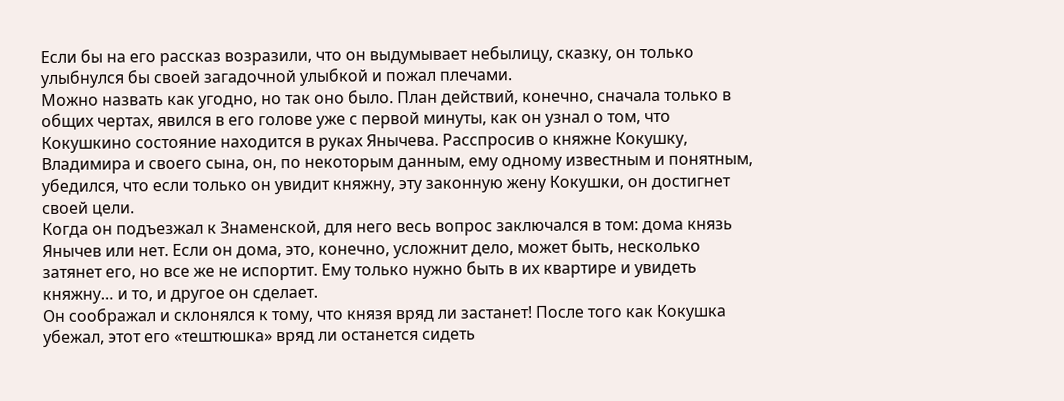Если бы на его рассказ возразили, что он выдумывает небылицу, сказку, он только улыбнулся бы своей загадочной улыбкой и пожал плечами.
Можно назвать как угодно, но так оно было. План действий, конечно, сначала только в общих чертах, явился в его голове уже с первой минуты, как он узнал о том, что Кокушкино состояние находится в руках Янычева. Расспросив о княжне Кокушку, Владимира и своего сына, он, по некоторым данным, ему одному известным и понятным, убедился, что если только он увидит княжну, эту законную жену Кокушки, он достигнет своей цели.
Когда он подъезжал к Знаменской, для него весь вопрос заключался в том: дома князь Янычев или нет. Если он дома, это, конечно, усложнит дело, может быть, несколько затянет его, но все же не испортит. Ему только нужно быть в их квартире и увидеть княжну… и то, и другое он сделает.
Он соображал и склонялся к тому, что князя вряд ли застанет! После того как Кокушка убежал, этот его «тештюшка» вряд ли останется сидеть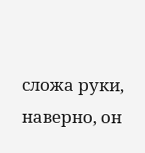сложа руки, наверно, он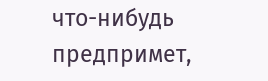что-нибудь предпримет,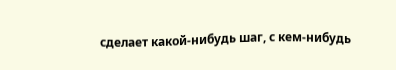сделает какой-нибудь шаг, с кем-нибудь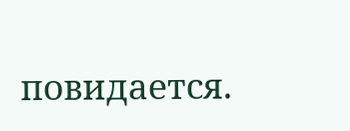повидается.